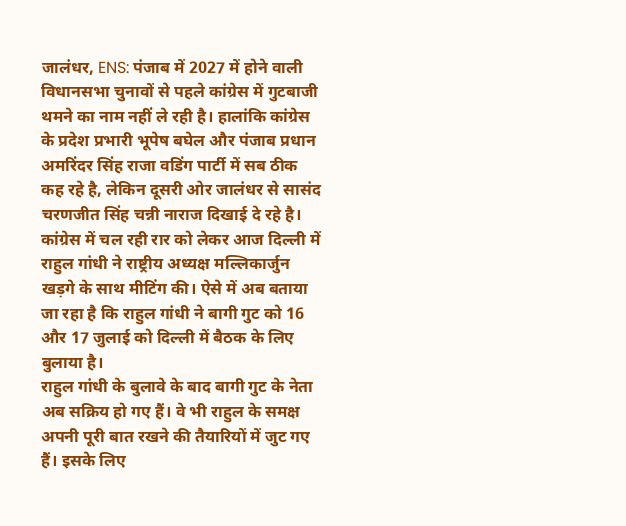जालंधर, ENS: पंजाब में 2027 में होने वाली विधानसभा चुनावों से पहले कांग्रेस में गुटबाजी थमने का नाम नहीं ले रही है। हालांकि कांग्रेस के प्रदेश प्रभारी भूपेष बघेल और पंजाब प्रधान अमरिंदर सिंह राजा वडिंग पार्टी में सब ठीक कह रहे है, लेकिन दूसरी ओर जालंधर से सासंद चरणजीत सिंह चन्नी नाराज दिखाई दे रहे है। कांग्रेस में चल रही रार को लेकर आज दिल्ली में राहुल गांधी ने राष्ट्रीय अध्यक्ष मल्लिकार्जुन खड़गे के साथ मीटिंग की। ऐसे में अब बताया जा रहा है कि राहुल गांधी ने बागी गुट को 16 और 17 जुलाई को दिल्ली में बैठक के लिए बुलाया है।
राहुल गांधी के बुलावे के बाद बागी गुट के नेता अब सक्रिय हो गए हैं। वे भी राहुल के समक्ष अपनी पूरी बात रखने की तैयारियों में जुट गए हैं। इसके लिए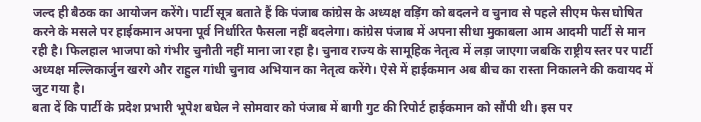जल्द ही बैठक का आयोजन करेंगे। पार्टी सूत्र बताते हैं कि पंजाब कांग्रेस के अध्यक्ष वड़िंग को बदलने व चुनाव से पहले सीएम फेस घोषित करने के मसले पर हाईकमान अपना पूर्व निर्धारित फैसला नहीं बदलेगा। कांग्रेस पंजाब में अपना सीधा मुकाबला आम आदमी पार्टी से मान रही है। फिलहाल भाजपा को गंभीर चुनौती नहीं माना जा रहा है। चुनाव राज्य के सामूहिक नेतृत्व में लड़ा जाएगा जबकि राष्ट्रीय स्तर पर पार्टी अध्यक्ष मल्लिकार्जुन खरगे और राहुल गांधी चुनाव अभियान का नेतृत्व करेंगे। ऐसे में हाईकमान अब बीच का रास्ता निकालने की कवायद में जुट गया है।
बता दें कि पार्टी के प्रदेश प्रभारी भूपेश बघेल ने सोमवार को पंजाब में बागी गुट की रिपोर्ट हाईकमान को सौंपी थी। इस पर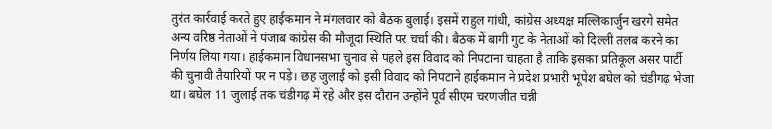तुरंत कार्रवाई करते हुए हाईकमान ने मंगलवार को बैठक बुलाई। इसमें राहुल गांधी, कांग्रेस अध्यक्ष मल्लिकार्जुन खरगे समेत अन्य वरिष्ठ नेताओं ने पंजाब कांग्रेस की मौजूदा स्थिति पर चर्चा की। बैठक में बागी गुट के नेताओं को दिल्ली तलब करने का निर्णय लिया गया। हाईकमान विधानसभा चुनाव से पहले इस विवाद को निपटाना चाहता है ताकि इसका प्रतिकूल असर पार्टी की चुनावी तैयारियों पर न पड़े। छह जुलाई को इसी विवाद को निपटाने हाईकमान ने प्रदेश प्रभारी भूपेश बघेल को चंडीगढ़ भेजा था। बघेल 11 जुलाई तक चंडीगढ़ में रहे और इस दौरान उन्होंने पूर्व सीएम चरणजीत चन्नी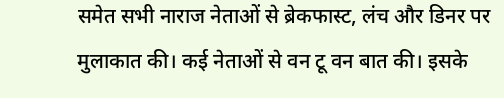समेत सभी नाराज नेताओं से ब्रेकफास्ट, लंच और डिनर पर मुलाकात की। कई नेताओं से वन टू वन बात की। इसके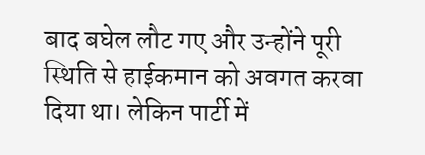बाद बघेल लौट गए और उन्होंने पूरी स्थिति से हाईकमान को अवगत करवा दिया था। लेकिन पार्टी में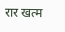रार खत्म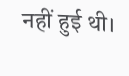नहीं हुई थी।